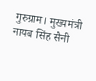गुरुग्राम। मुख्यमंत्री नायब सिंह सैनी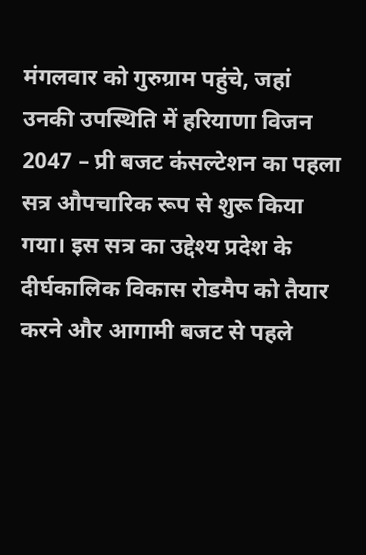मंगलवार को गुरुग्राम पहुंचे, जहां उनकी उपस्थिति में हरियाणा विजन 2047 – प्री बजट कंसल्टेशन का पहला सत्र औपचारिक रूप से शुरू किया गया। इस सत्र का उद्देश्य प्रदेश के दीर्घकालिक विकास रोडमैप को तैयार करने और आगामी बजट से पहले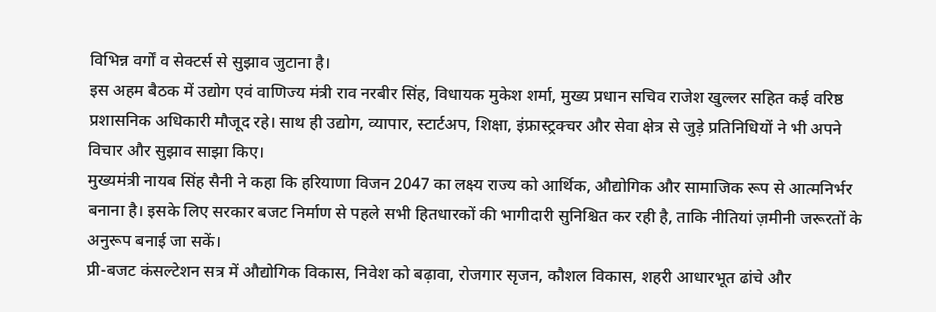विभिन्न वर्गों व सेक्टर्स से सुझाव जुटाना है।
इस अहम बैठक में उद्योग एवं वाणिज्य मंत्री राव नरबीर सिंह, विधायक मुकेश शर्मा, मुख्य प्रधान सचिव राजेश खुल्लर सहित कई वरिष्ठ प्रशासनिक अधिकारी मौजूद रहे। साथ ही उद्योग, व्यापार, स्टार्टअप, शिक्षा, इंफ्रास्ट्रक्चर और सेवा क्षेत्र से जुड़े प्रतिनिधियों ने भी अपने विचार और सुझाव साझा किए।
मुख्यमंत्री नायब सिंह सैनी ने कहा कि हरियाणा विजन 2047 का लक्ष्य राज्य को आर्थिक, औद्योगिक और सामाजिक रूप से आत्मनिर्भर बनाना है। इसके लिए सरकार बजट निर्माण से पहले सभी हितधारकों की भागीदारी सुनिश्चित कर रही है, ताकि नीतियां ज़मीनी जरूरतों के अनुरूप बनाई जा सकें।
प्री-बजट कंसल्टेशन सत्र में औद्योगिक विकास, निवेश को बढ़ावा, रोजगार सृजन, कौशल विकास, शहरी आधारभूत ढांचे और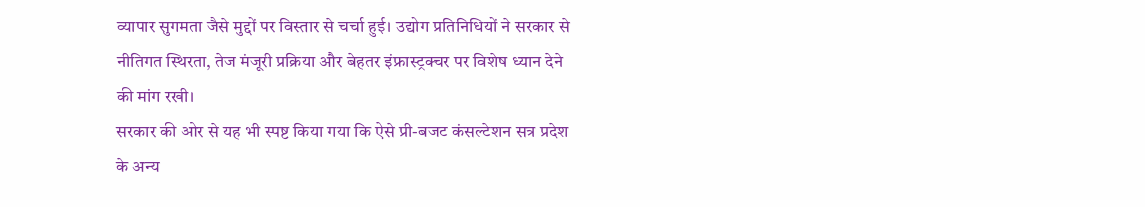व्यापार सुगमता जैसे मुद्दों पर विस्तार से चर्चा हुई। उद्योग प्रतिनिधियों ने सरकार से नीतिगत स्थिरता, तेज मंजूरी प्रक्रिया और बेहतर इंफ्रास्ट्रक्चर पर विशेष ध्यान देने की मांग रखी।
सरकार की ओर से यह भी स्पष्ट किया गया कि ऐसे प्री-बजट कंसल्टेशन सत्र प्रदेश के अन्य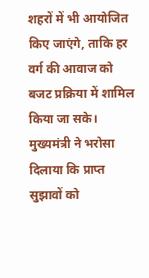शहरों में भी आयोजित किए जाएंगे, ताकि हर वर्ग की आवाज को बजट प्रक्रिया में शामिल किया जा सके। मुख्यमंत्री ने भरोसा दिलाया कि प्राप्त सुझावों को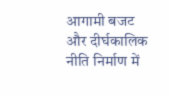आगामी बजट और दीर्घकालिक नीति निर्माण में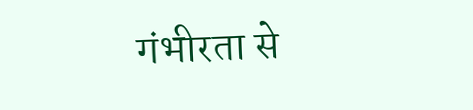गंभीरता से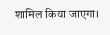शामिल किया जाएगा।